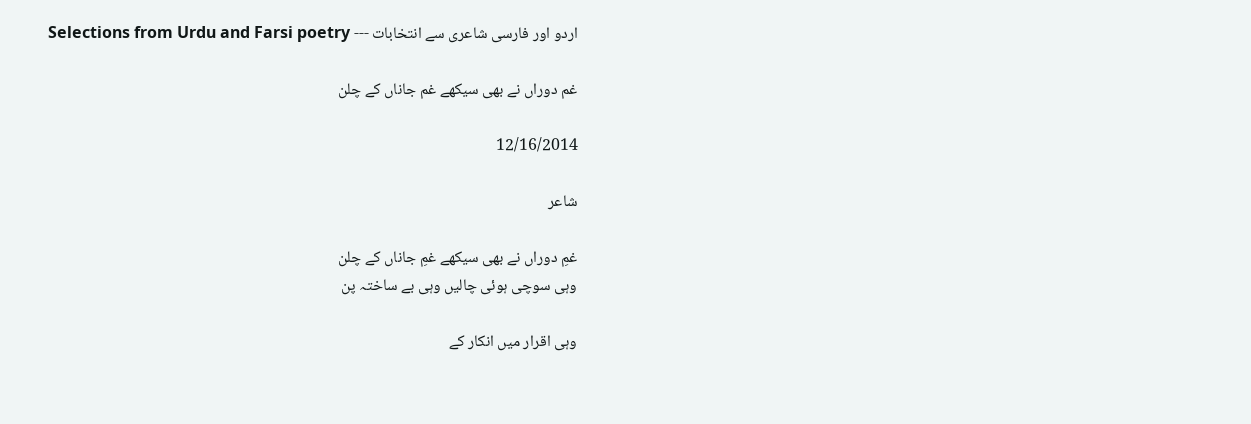اردو اور فارسی شاعری سے انتخابات --- Selections from Urdu and Farsi poetry

غم دوراں نے بھی سیکھے غم جاناں کے چلن

12/16/2014

شاعر

غمِ دوراں نے بھی سیکھے غمِ جاناں کے چلن
وہی سوچی ہوئی چالیں وہی بے ساختہ پن

وہی اقرار میں انکار کے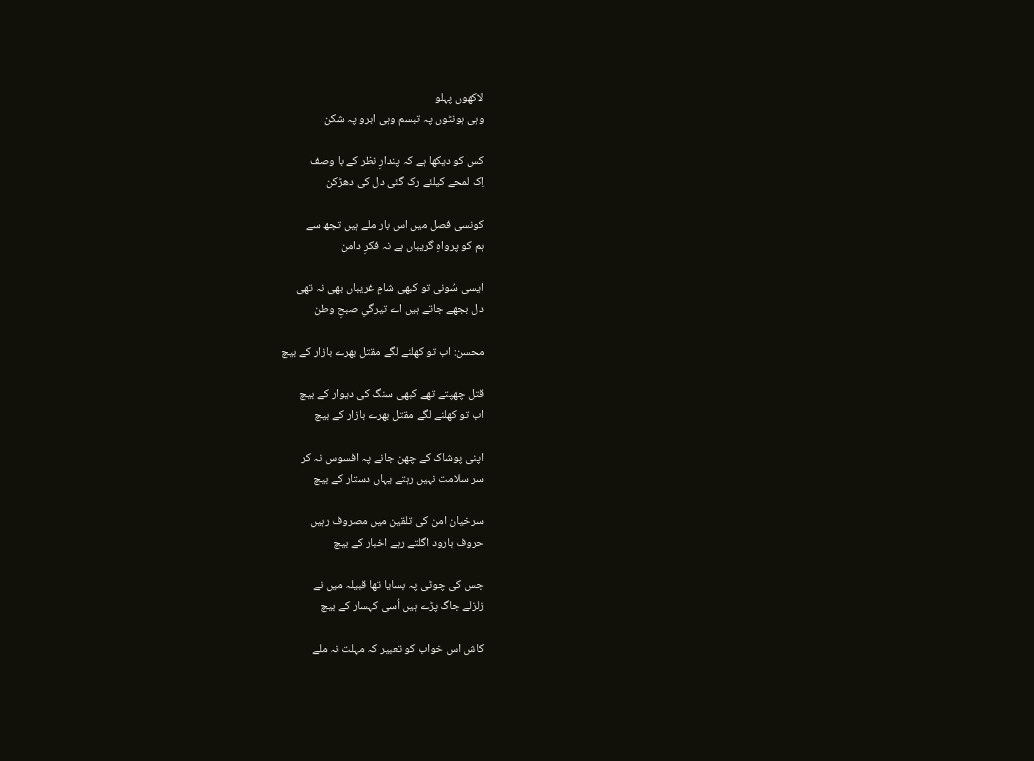لاکھوں پہلو
وہی ہونٹوں پہ تبسم وہی ابرو پہ شکن

کس کو دیکھا ہے کہ پندارِ نظر کے با وصف
اِک لمحے کیلئے رک گئی دل کی دھڑکن

کونسی فصل میں اس بار ملے ہیں تجھ سے
ہم کو پرواہِ گریباں ہے نہ فکرِ دامن

ایسی سُونی تو کبھی شامِ غریباں بھی نہ تھی
دل بجھے جاتے ہیں اے تیرگیِ صبحِ وطن

محسن: اب تو کھلنے لگے مقتل بھرے بازار کے بیچ

قتل چھپتے تھے کبھی سنگ کی دیوار کے بیچ
اب تو کھلنے لگے مقتل بھرے بازار کے بیچ

اپنی پوشاک کے چھن جانے پہ افسوس نہ کر
سر سلامت نہیں رہتے یہاں دستار کے بیچ

سرخیان امن کی تلقین میں مصروف رہیں
حروف بارود اگلتے رہے اخبار کے بیچ

جس کی چوٹی پہ بسایا تھا قبیلہ میں نے
زلزلے جاگ پڑے ہیں اُسی کہسار کے بیچ

کاش اس خواب کو تعبیر کہ مہلت نہ ملے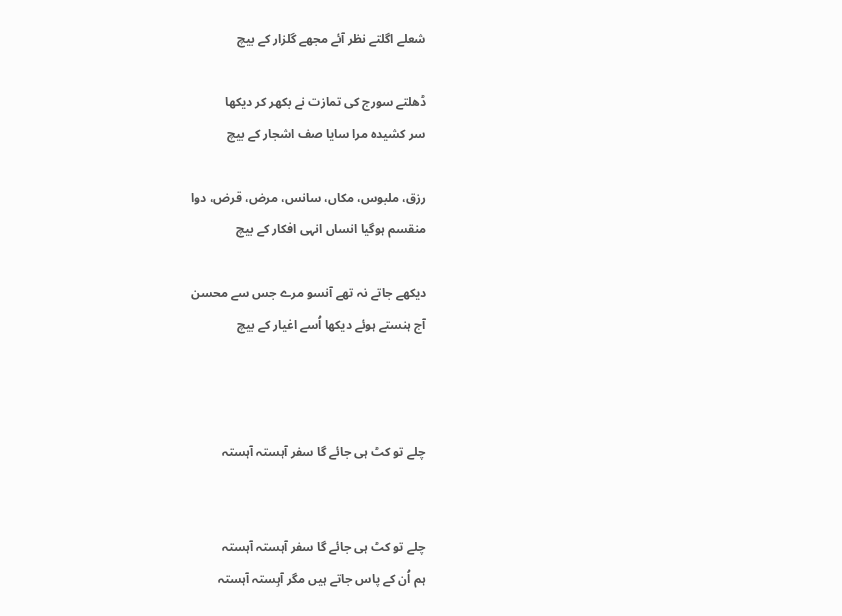شعلے اگلتے نظر آئے مجھے گلزار کے بیچ

ڈھلتے سورج کی تمازت نے بکھر کر دیکھا
سر کشیدہ مرا سایا صف اشجار کے بیچ

رزق، ملبوس، مکاں، سانس، مرض، قرض، دوا
منقسم ہوگیا انساں انہی افکار کے بیچ

دیکھے جاتے نہ تھے آنسو مرے جس سے محسن
آج ہنستے ہوئے دیکھا اُسے اغیار کے بیچ



چلے تو کٹ ہی جائے گا سفر آہستہ آہستہ


چلے تو کٹ ہی جائے گا سفر آہستہ آہستہ
ہم اُن کے پاس جاتے ہیں مگر آہِستہ آہستہ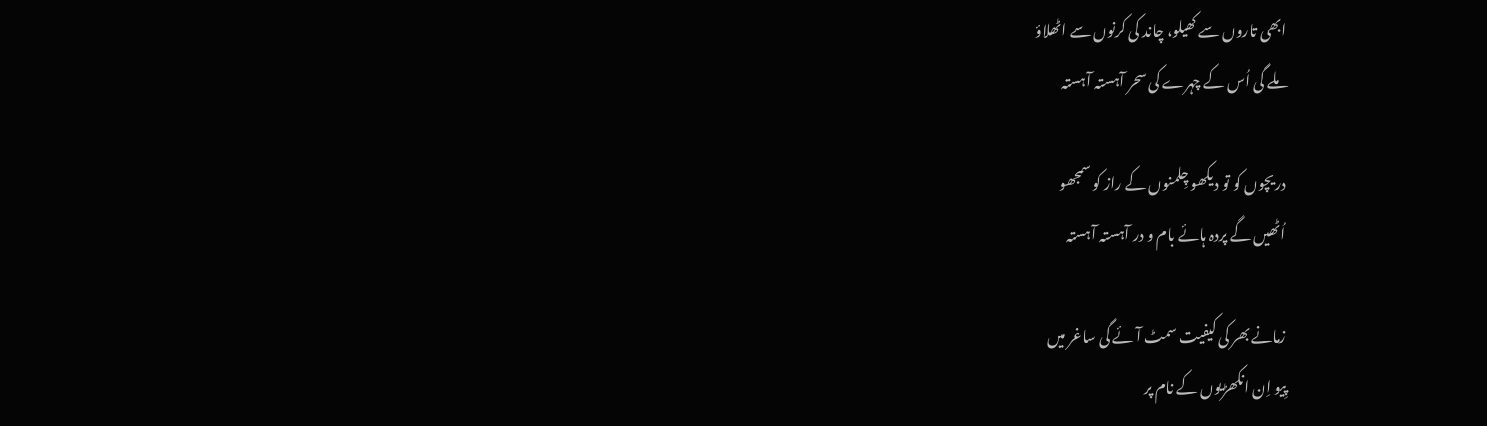ابھی تاروں سے کھیلو، چاند کی کرنوں سے اٹھلاؤ
ملے گی اُس کے چہرے کی سحر آہستہ آہستہ

دریچوں کو تو دیکھو چِلمنوں کے راز کو سمجھو
اُٹھیں گے پردہ ہائے بام و در آہستہ آہستہ

زمانے بھر کی کیفیت سمٹ آئے گی ساغر میں
پِیو اِن انکھڑیوں کے نام پر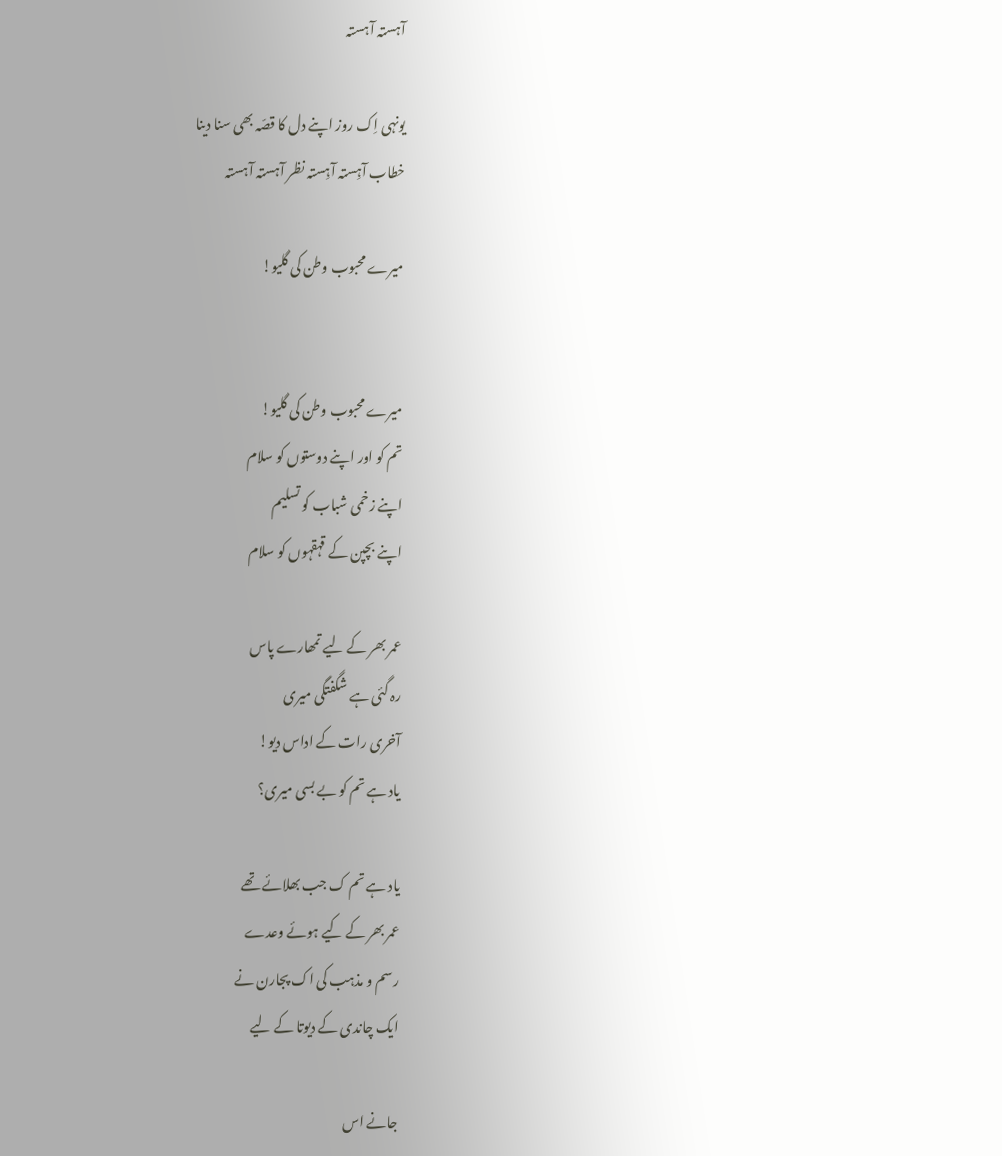آہستہ آہستہ

یونہی اِک روز اپنے دل کا قصّہ بھی سنا دینا
خطاب آہِستہ آہِستہ نظر آہستہ آہستہ

میرے محبوب وطن کی گلیو!


میرے محبوب وطن کی گلیو!
تم کو اور اپنے دوستوں کو سلام
اپنے زخمی شباب کو تسلیم
اپنے بچپن کے قہقہوں کو سلام

عمر بھر کے لیے تمھارے پاس
رہ گئی ہے شگفتگی میری
آخری رات کے اداس دیو!
یاد ہے تم کو بے بسی میری؟

یاد ہے تم ک جب بھلائے تھے
عمر بھر کے کیے ہوئے وعدے
رسم و مذہب کی اک پجارن نے
ایک چاندی کے دیوتا کے لیے

جانے اس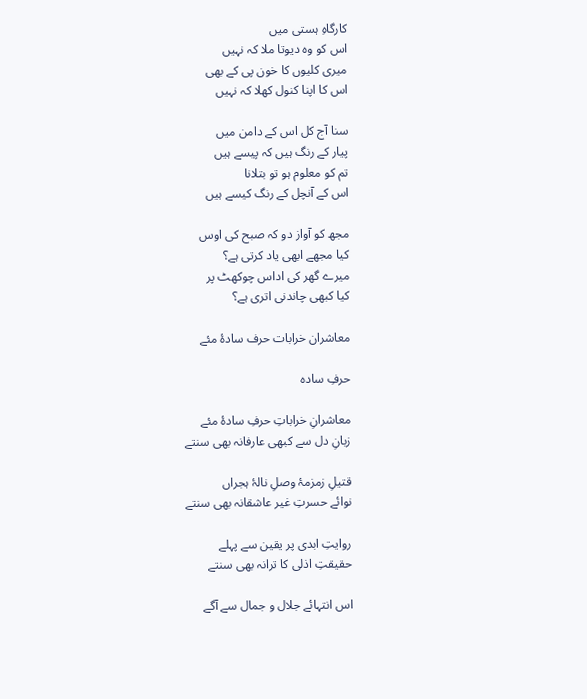کارگاہِ ہستی میں
اس کو وہ دیوتا ملا کہ نہیں
میری کلیوں کا خون پی کے بھی
اس کا اپنا کنول کھلا کہ نہیں

سنا آج کل اس کے دامن میں
پیار کے رنگ ہیں کہ پیسے ہیں
تم کو معلوم ہو تو بتلانا
اس کے آنچل کے رنگ کیسے ہیں

مجھ کو آواز دو کہ صبح کی اوس
کیا مجھے ابھی یاد کرتی ہے؟
میرے گھر کی اداس چوکھٹ پر
کیا کبھی چاندنی اتری ہے؟

معاشران خرابات حرف سادۂ مئے

حرفِ سادہ

معاشرانِ خراباتِ حرفِ سادۂ مئے
زبانِ دل سے کبھی عارفانہ بھی سنتے

قتیلِ زمزمۂ وصلِ نالۂ ہجراں
نوائے حسرتِ غیر عاشقانہ بھی سنتے

روایتِ ابدی پر یقین سے پہلے
حقیقتِ اذلی کا ترانہ بھی سنتے

اس انتہائے جلال و جمال سے آگے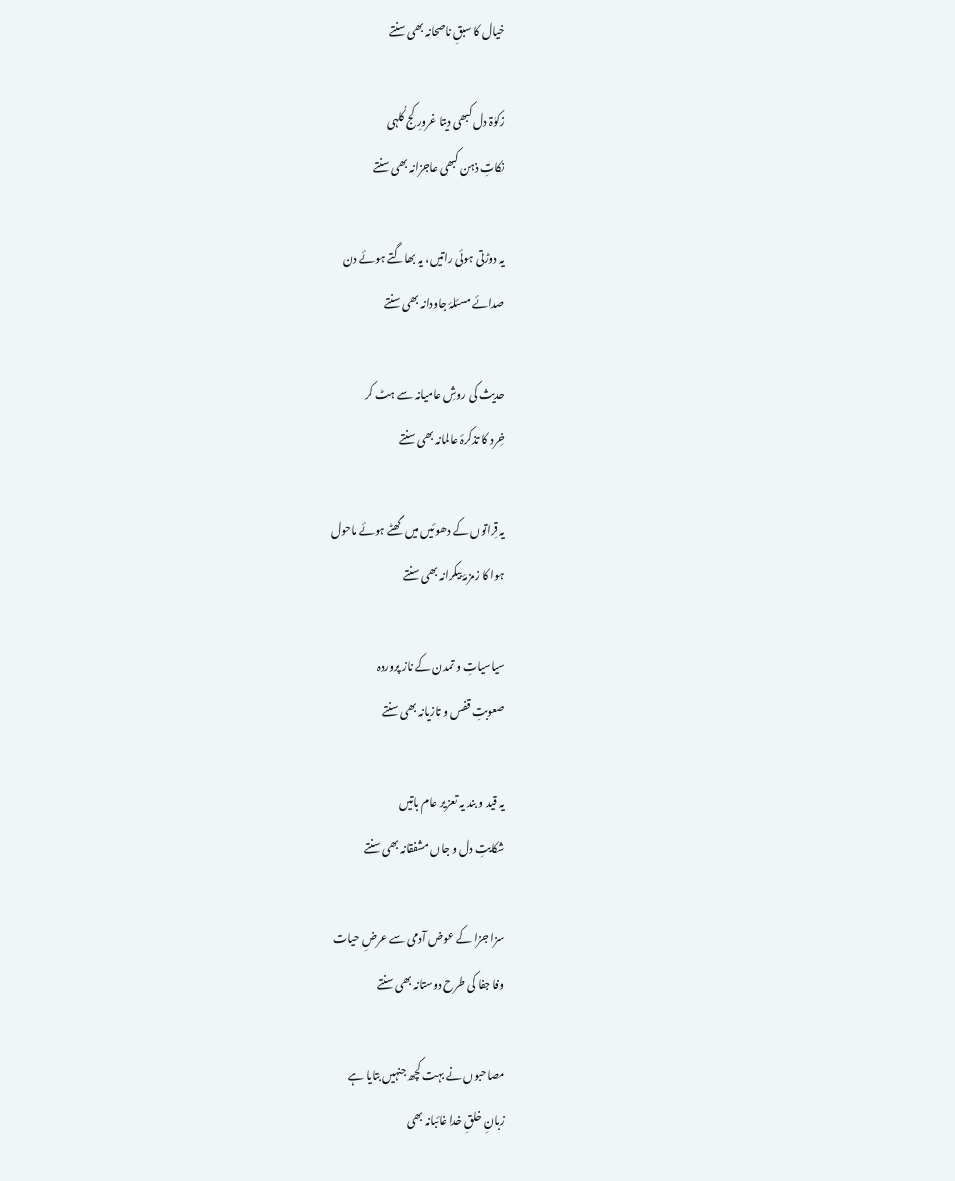خیال کا سبقِ ناصحانہ بھی سنتے

زکوٰۃ دل کبھی دیتا غرورِ کج کُلہی
نکاتِ ذہن کبھی عاجزانہ بھی سنتے

یہ دوڑتی ہوئی راتیں، یہ بھاگتے ہوئے دن
صدائے مسئلۂ جاودانہ بھی سنتے

حدیث کی روشِ عامیانہ سے ہٹ کر
خِرد کا تذکرۂ عالمانہ بھی سنتے

یہ قِراتوں کے دھوئیں میں گھٹے ہوئے ماحول
ہوا کا زمزمۂ بیکرانہ بھی سنتے

سیاسیاتِ و تمدن کے ناز پروردہ
صعوبتِ قفس و تازیانہ بھی سنتے

یہ قید و بند یہ تعزیر عام باتیں
شکایتِ دل و جاں مشفقانہ بھی سنتے

سزا جزا کے عوض آدمی سے عرضِ حیات
وفا جفا کی طرح دوستانہ بھی سنتے

مصاحبوں نے بہت کچھ جنہیں بتایا ہے
زبانِ خلقِ خدا غائبانہ بھی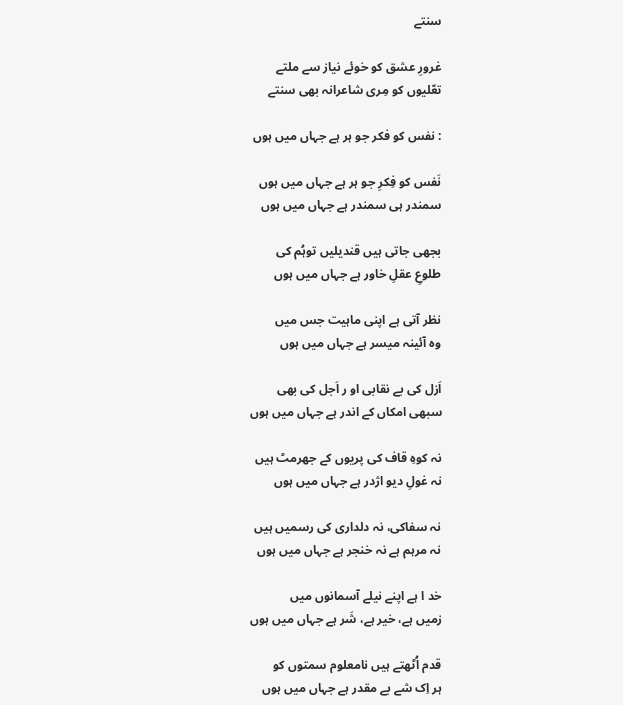سنتے

غرورِ عشق کو خوئے نیاز سے ملتے
تعّلیوں کو مِری شاعرانہ بھی سنتے

: نفس کو فکر جو ہر ہے جہاں میں ہوں

نَفس کو فِکرِ جو ہر ہے جہاں میں ہوں
سمندر ہی سمندر ہے جہاں میں ہوں

بجھی جاتی ہیں قندیلیں توہُم کی
طلوعِ عقلِ خاور ہے جہاں میں ہوں

نظر آتی ہے اپنی ماہیت جس میں
وہ آئینہ میسر ہے جہاں میں ہوں

اَزل کی بے نقابی او ر اَجل کی بھی
سبھی امکاں کے اندر ہے جہاں میں ہوں

نہ کوہِ قاف کی پریوں کے جھرمٹ ہیں
نہ غولِ دیو اژدر ہے جہاں میں ہوں

نہ سفاکی، نہ دلداری کی رسمیں ہیں
نہ مرہم ہے نہ خنجر ہے جہاں میں ہوں

خد ا ہے اپنے نیلے آسمانوں میں
زمیں ہے، خیر ہے، شَر ہے جہاں میں ہوں

قدم اُٹھتے ہیں نامعلوم سمتوں کو
ہر اِک شے بے مقدر ہے جہاں میں ہوں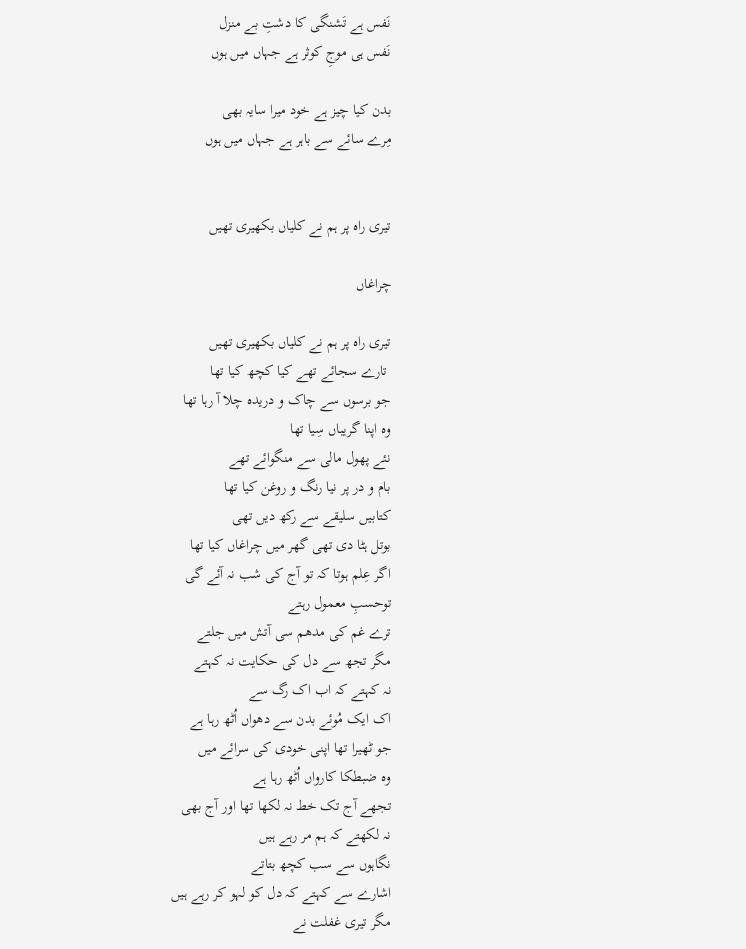نَفس ہے تَشنگی کا دشتِ بے منزل
نَفس ہی موجِ کوثر ہے جہاں میں ہوں

بدن کیا چیز ہے خود میرا سایہ بھی
مِرے سائے سے باہر ہے جہاں میں ہوں


تیری راہ پر ہم نے کلیاں بکھیری تھیں

چراغاں

تیری راہ پر ہم نے کلیاں بکھیری تھیں
 تارے سجائے تھے کیا کچھ کیا تھا
جو برسوں سے چاک و دریدہ چلا آ رہا تھا
وہ اپنا گریباں سِیا تھا
نئے پھول مالی سے منگوائے تھے
بام و در پر نیا رنگ و روغن کیا تھا
کتابیں سلیقے سے رکھ دیں تھی
بوتل ہٹا دی تھی گھر میں چراغاں کیا تھا
اگر عِلم ہوتا کہ تو آج کی شب نہ آئے گی
توحسبِ معمول رہتے
ترے غم کی مدھم سی آتش میں جلتے
مگر تجھ سے دل کی حکایت نہ کہتے
نہ کہتے کہ اب اک رگ سے
اک ایک مُوئے بدن سے دھواں اُٹھ رہا ہے
جو ٹھیرا تھا اپنی خودی کی سرائے میں
وہ ضبطکا کارواں اُٹھ رہا ہے
تجھے آج تک خط نہ لکھا تھا اور آج بھی
نہ لکھتے کہ ہم مر رہے ہیں
نگاہوں سے سب کچھ بتاتے
اشارے سے کہتے کہ دل کو لہو کر رہے ہیں
مگر تیری غفلت نے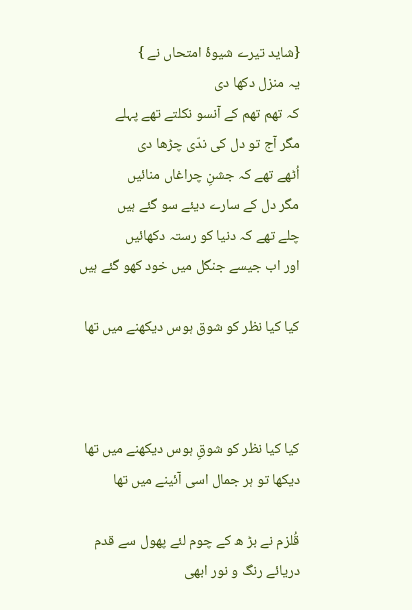{شاید تیرے شیوۂ امتحاں نے }
یہ منزل دکھا دی
کہ تھم تھم کے آنسو نکلتے تھے پہلے
مگر آج تو دل کی ندّی چڑھا دی
اُٹھے تھے کہ جشنِ چراغاں منائیں
مگر دل کے سارے دیئے سو گئے ہیں
چلے تھے کہ دنیا کو رستہ دکھائیں
اور اب جیسے جنگل میں خود کھو گئے ہیں

کیا کیا نظر کو شوق ہوس دیکھنے میں تھا



کیا کیا نظر کو شوقِ ہوس دیکھنے میں تھا
دیکھا تو ہر جمال اسی آئینے میں تھا

قُلزم نے بڑ ھ کے چوم لئے پھول سے قدم
دریائے رنگ و نور ابھی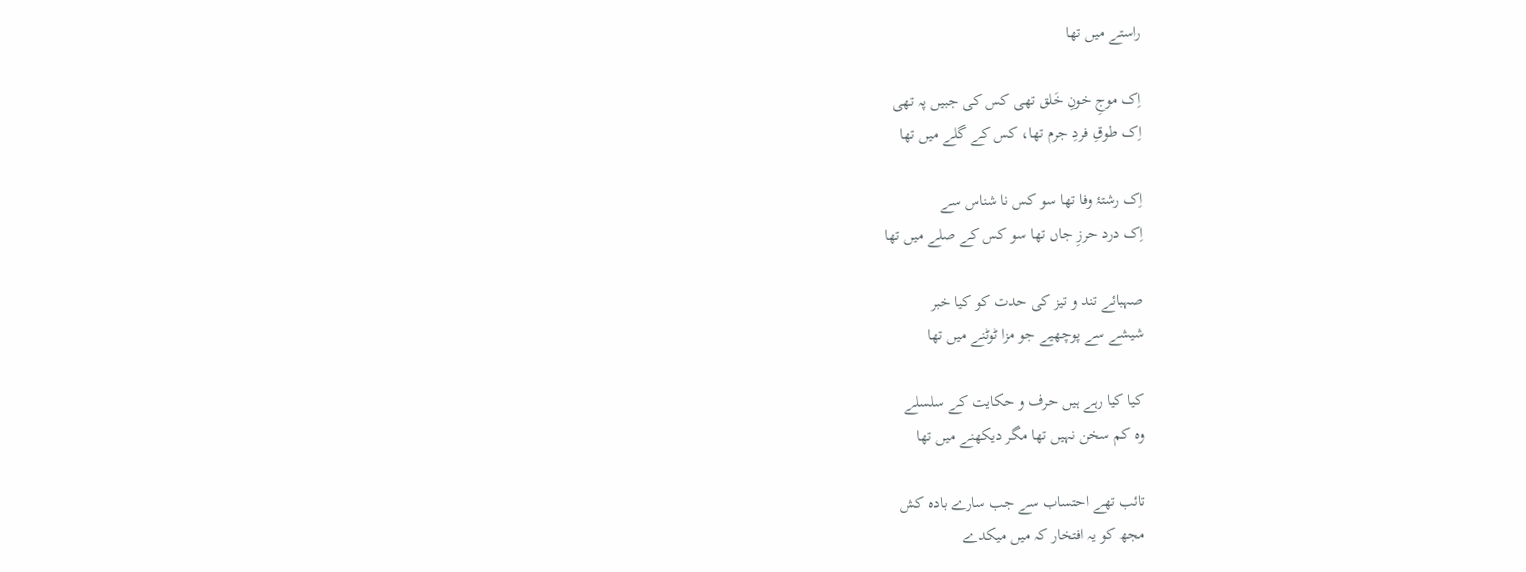راستے میں تھا

اِک موجِ خونِ خَلق تھی کس کی جبیں پہ تھی
اِک طوقِ فردِ جرم تھا، کس کے گلے میں تھا

اِک رشتۂ وفا تھا سو کس نا شناس سے
اِک درد حرزِ جاں تھا سو کس کے صلے میں تھا

صہبائے تند و تیز کی حدت کو کیا خبر
شیشے سے پوچھیے جو مزا ٹوٹنے میں تھا

کیا کیا رہے ہیں حرف و حکایت کے سلسلے
وہ کم سخن نہیں تھا مگر دیکھنے میں تھا

تائب تھے احتساب سے جب سارے بادہ کش
مجھ کو یہ افتخار کہ میں میکدے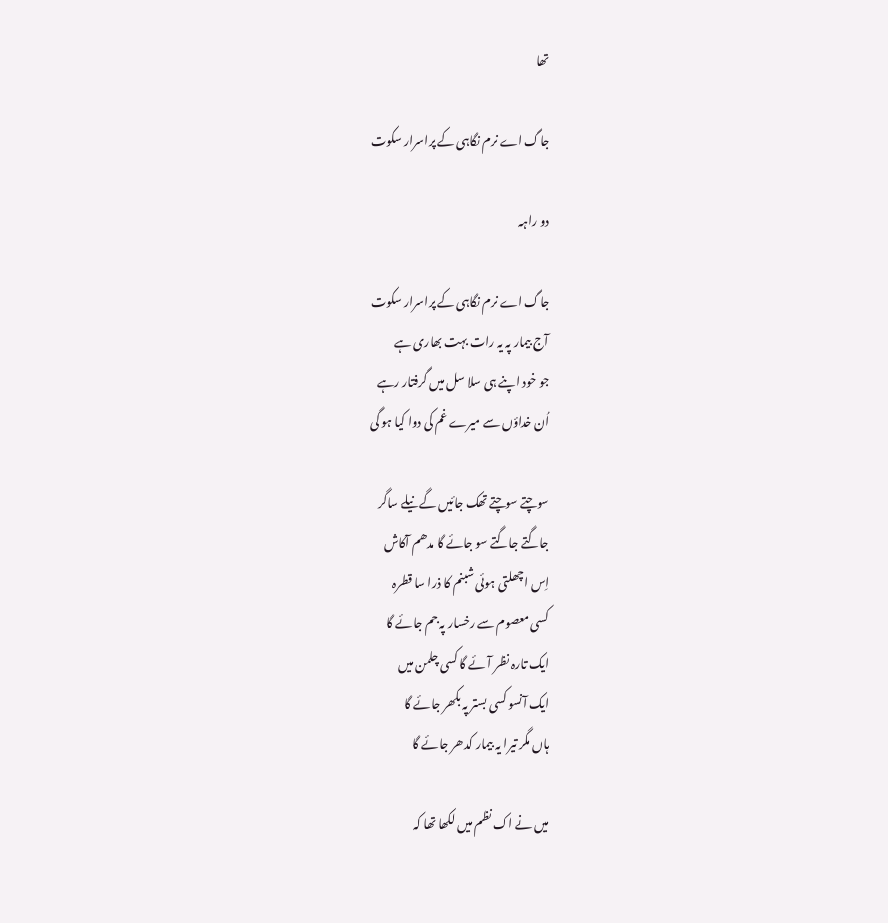تھا

جاگ اے نرم نگاہی کے پراسرار سکوت

دو راہہ

جاگ اے نرم نگاہی کے پراسرار سکوت
آج بیمار پہ یہ رات بہت بھاری ہے
جو خود اپنے ہی سلا سل میں گرفتار رہے
اُن خداؤں سے میرے غم کی دوا کیا ہو گی

سوچتے سوچتے تھک جائیں گے نیلے ساگر
جاگتے جاگتے سو جائے گا مدھم آکاش
اِس اچھلتی ہوئی شبنم کا ذرا سا قطرہ
کسی معصوم سے رخسار پہ جم جائے گا
ایک تارہ نظر آئے گا کسی چلمن میں
ایک آنسو کسی بستر پہ بکھر جائے گا
ہاں مگر تیرا یہ بیمار کدھر جائے گا

میں نے اک نظم میں لکھا تھا کہ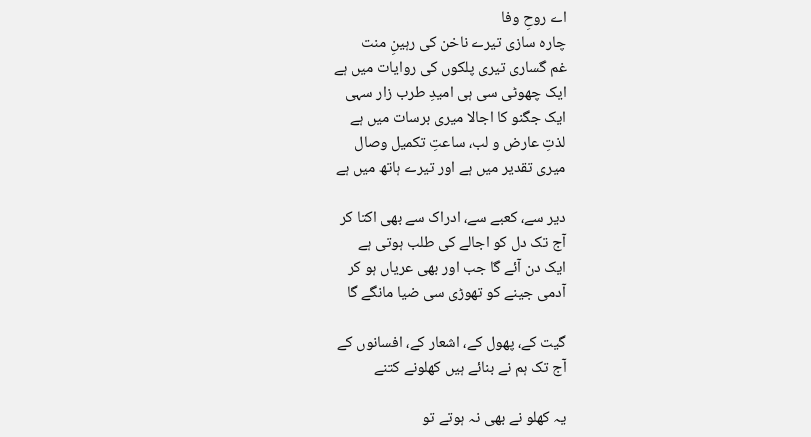اے روحِ وفا
چارہ سازی تیرے ناخن کی رہینِ منت
غم گساری تیری پلکوں کی روایات میں ہے
ایک چھوٹی سی ہی امیدِ طرب زار سہی
ایک جگنو کا اجالا میری برسات میں ہے
لذتِ عارض و لب، ساعتِ تکمیل وصال
میری تقدیر میں ہے اور تیرے ہاتھ میں ہے

دیر سے، کعبے سے، ادراک سے بھی اکتا کر
آج تک دل کو اجالے کی طلب ہوتی ہے
ایک دن آئے گا جب اور بھی عریاں ہو کر
آدمی جینے کو تھوڑی سی ضیا مانگے گا

گیت کے، پھول کے، اشعار کے، افسانوں کے
آج تک ہم نے بنائے ہیں کھلونے کتنے

یہ کھلو نے بھی نہ ہوتے تو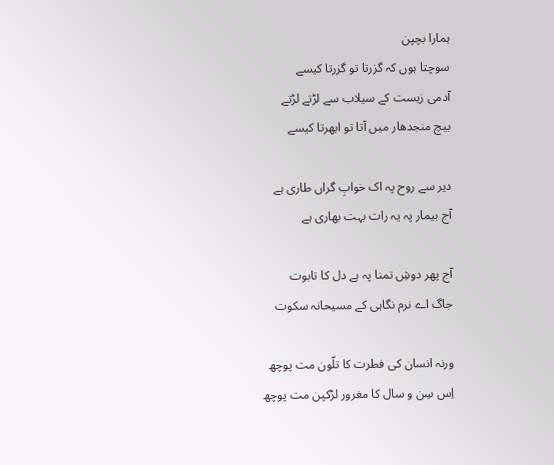ہمارا بچپن
سوچتا ہوں کہ گزرتا تو گزرتا کیسے
آدمی زیست کے سیلاب سے لڑتے لڑتے
بیچ منجدھار میں آتا تو ابھرتا کیسے

دیر سے روح پہ اک خوابِ گراں طاری ہے
آج بیمار پہ یہ رات بہت بھاری ہے

آج پھر دوشِ تمنا پہ ہے دل کا تابوت
جاگ اے نرم نگاہی کے مسیحانہ سکوت

ورنہ انسان کی فطرت کا تلّون مت پوچھ
اِس سِن و سال کا مغرور لڑکپن مت پوچھ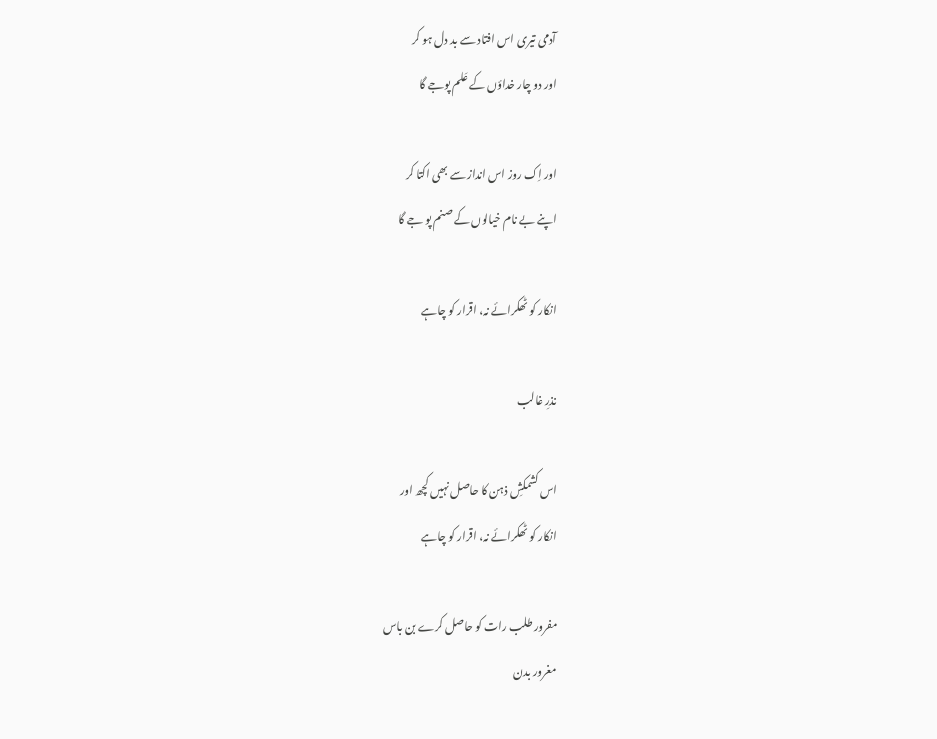آدمی تیری اس افتاد سے بد دل ہو کر
اور دو چار خداؤں کے عَلم پوجے گا

اور اِک روز اس انداز سے بھی اکتا کر
اپنے بے نام خیالوں کے صنم پو جے گا

انکار کو ٹھکرائے نہ، اقرار کو چاہے

نذرِ غالب

اس کشمکشِ ذہن کا حاصل نہیں کچھ اور
انکار کو ٹھکرائے نہ، اقرار کو چاہے

مفرور طلب رات کو حاصل کرے بن باس
مغرور بدن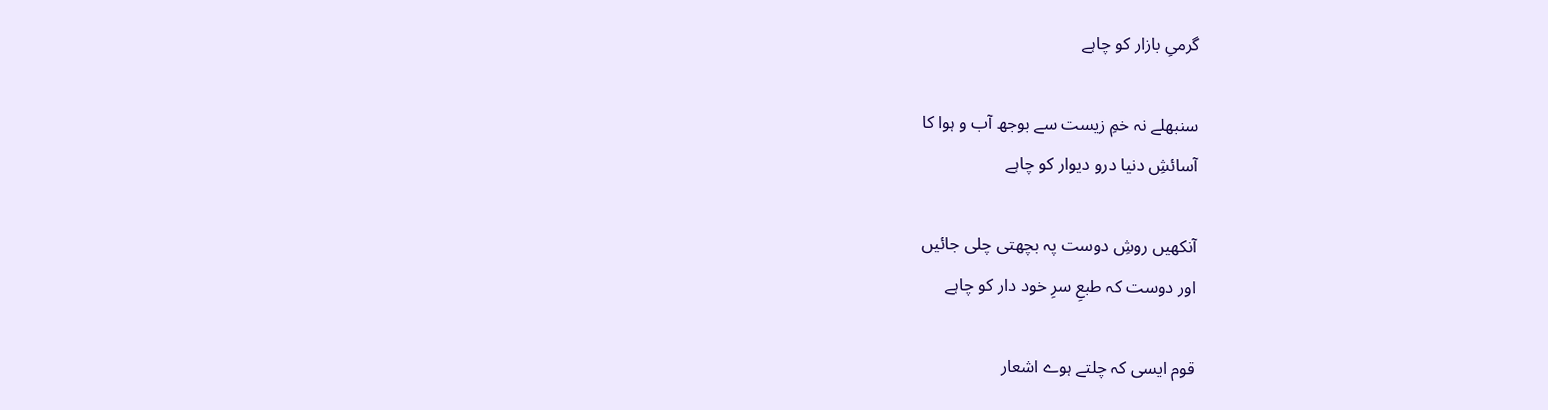گرمیِ بازار کو چاہے

سنبھلے نہ خمِ زیست سے بوجھ آب و ہوا کا
آسائشِ دنیا درو دیوار کو چاہے

آنکھیں روشِ دوست پہ بچھتی چلی جائیں
اور دوست کہ طبعِ سرِ خود دار کو چاہے

قوم ایسی کہ چلتے ہوے اشعار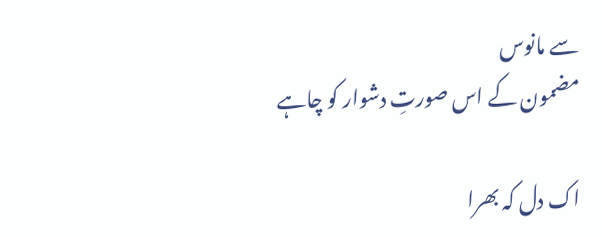سے مانوس
مضمون کے اس صورتِ دشوار کو چاہے

اک دل کہ بھرا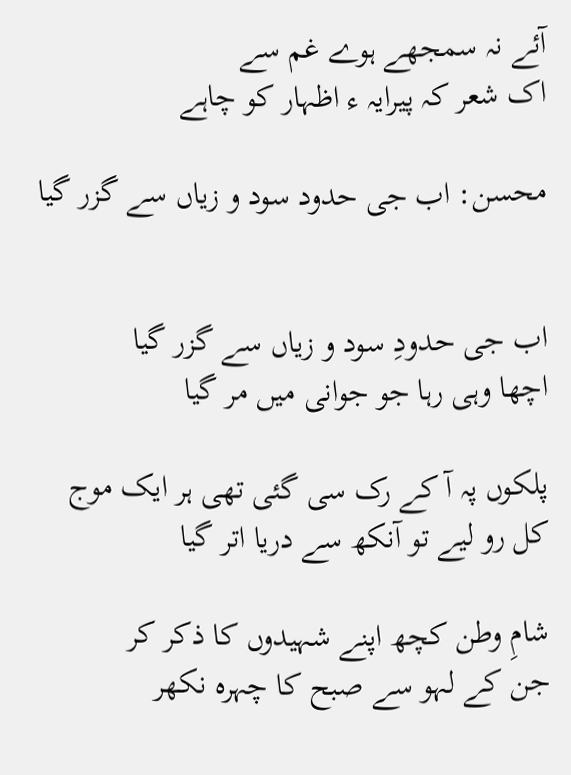آئے نہ سمجھے ہوے غم سے
اک شعر کہ پیرایہ ء اظہار کو چاہے

محسن: اب جی حدود سود و زیاں سے گزر گیا


اب جی حدودِ سود و زیاں سے گزر گیا
اچھا وہی رہا جو جوانی میں مر گیا

پلکوں پہ آ کے رک سی گئی تھی ہر ایک موج
کل رو لیے تو آنکھ سے دریا اتر گیا

شامِ وطن کچھ اپنے شہیدوں کا ذکر کر
جن کے لہو سے صبح کا چہرہ نکھر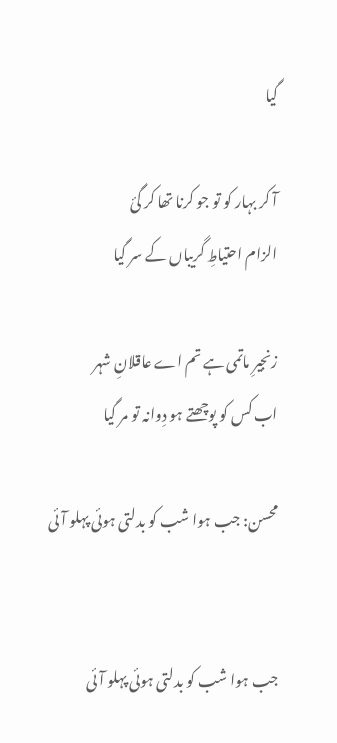گیا

آ کر بہار کو تو جو کرنا تھا کر گئ
الزام احتیاطِ گریباں کے سر گیا

زنجیرِ ماتمی ہے تم اے عاقلانِ شہر
اب کس کو پوچھتے ہو دِوانہ تو مر گیا

محسن: جب ہوا شب کو بدلتی ہوئی پہلو آئی


جب ہوا شب کو بدلتی ہوئی پہلو آئی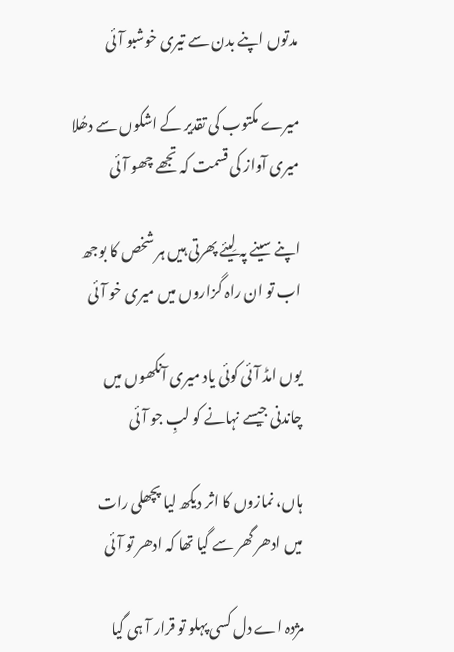مدتوں اپنے بدن سے تیری خوشبو آئی

میرے مکتوب کی تقدیر کے اشکوں سے دھُلا
میری آواز کی قسمت کہ تجھے چھو آئی

اپنے سینے پہ لِیئے پھرتی ہیں ہر شخص کا بوجھ
اب تو ان راہ گزاروں میں میری خو آئی

یوں امڈ آئی کوئی یاد میری آنکھوں میں
چاندنی جیسے نہانے کو لبِ جو آئی

ہاں، نمازوں کا اثر دیکھ لیا پچھلی رات
میں ادھر گھر سے گیا تھا کہ ادھر تو آئی

مژدہ اے دل کسی پہلو تو قرار آ ہی گیا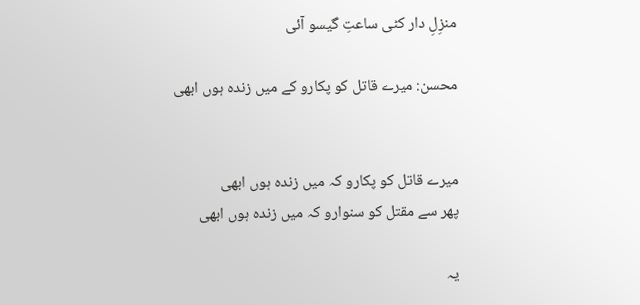منزِلِ دار کٹی ساعتِ گیسو آئی

محسن: میرے قاتل کو پکارو کے میں زندہ ہوں ابھی


میرے قاتل کو پکارو کہ میں زندہ ہوں ابھی
پھر سے مقتل کو سنوارو کہ میں زندہ ہوں ابھی

یہ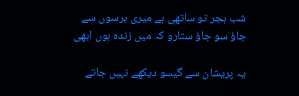شب ہجر تو ساتھی ہے میری برسوں سے
جاؤ سو جاؤ ستارو کہ میں زندہ ہوں ابھی

یہ پریشان سے گیسو دیکھے نہیں جاتے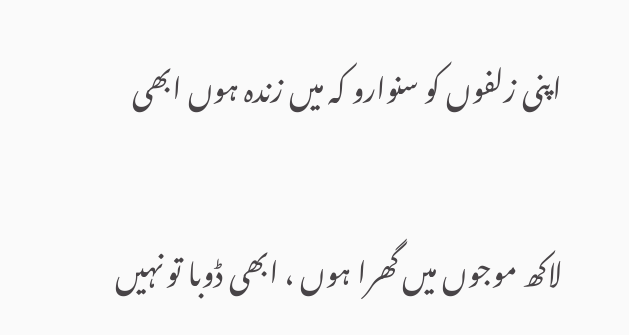اپنی زلفوں کو سنوارو کہ میں زندہ ہوں ابھی

لاکھ موجوں میں گھرا ہوں ، ابھی ڈوبا تو نہیں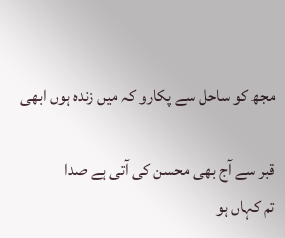مجھ کو ساحل سے پکارو کہ میں زندہ ہوں ابھی

قبر سے آج بھی محسن کی آتی ہے صدا
تم کہاں ہو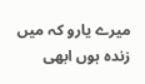میرے یارو کہ میں زندہ ہوں ابھی